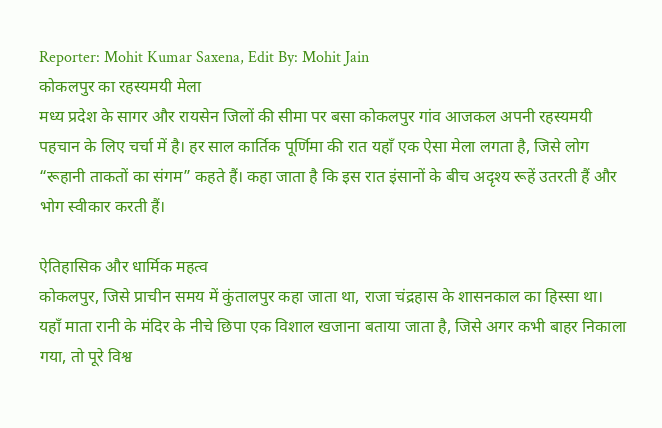Reporter: Mohit Kumar Saxena, Edit By: Mohit Jain
कोकलपुर का रहस्यमयी मेला
मध्य प्रदेश के सागर और रायसेन जिलों की सीमा पर बसा कोकलपुर गांव आजकल अपनी रहस्यमयी पहचान के लिए चर्चा में है। हर साल कार्तिक पूर्णिमा की रात यहाँ एक ऐसा मेला लगता है, जिसे लोग “रूहानी ताकतों का संगम” कहते हैं। कहा जाता है कि इस रात इंसानों के बीच अदृश्य रूहें उतरती हैं और भोग स्वीकार करती हैं।

ऐतिहासिक और धार्मिक महत्व
कोकलपुर, जिसे प्राचीन समय में कुंतालपुर कहा जाता था, राजा चंद्रहास के शासनकाल का हिस्सा था। यहाँ माता रानी के मंदिर के नीचे छिपा एक विशाल खजाना बताया जाता है, जिसे अगर कभी बाहर निकाला गया, तो पूरे विश्व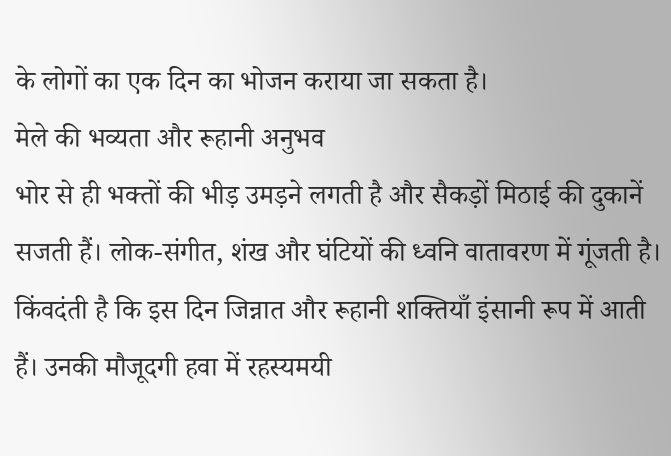के लोगों का एक दिन का भोजन कराया जा सकता है।
मेले की भव्यता और रूहानी अनुभव
भोर से ही भक्तों की भीड़ उमड़ने लगती है और सैकड़ों मिठाई की दुकानें सजती हैं। लोक-संगीत, शंख और घंटियों की ध्वनि वातावरण में गूंजती है। किंवदंती है कि इस दिन जिन्नात और रूहानी शक्तियाँ इंसानी रूप में आती हैं। उनकी मौजूदगी हवा में रहस्यमयी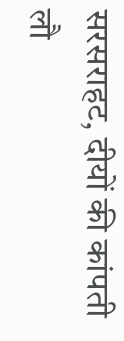सरसराहट, दीयों की कांपती लौ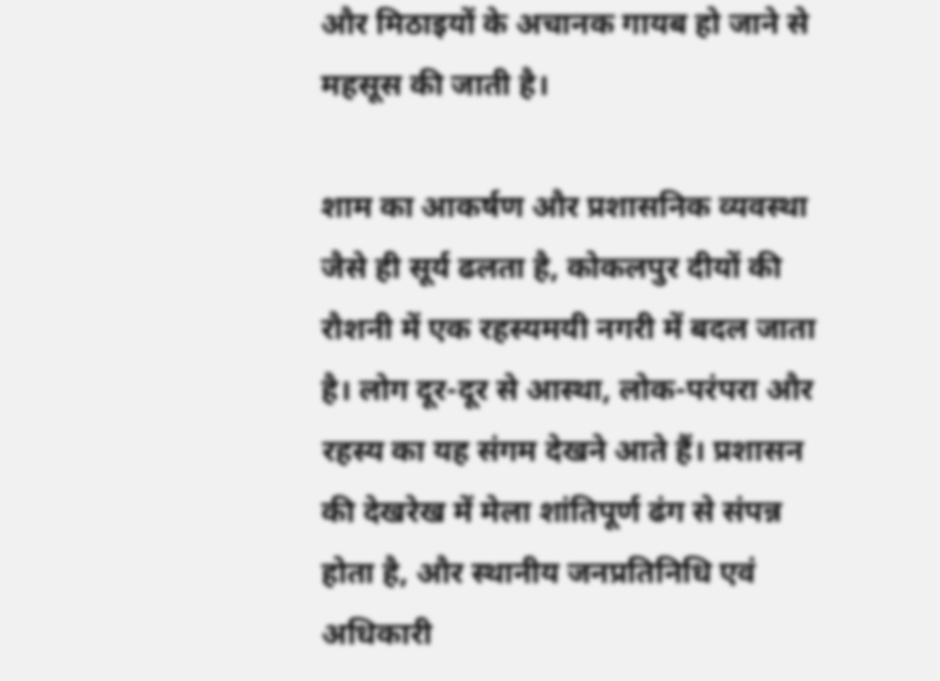और मिठाइयों के अचानक गायब हो जाने से महसूस की जाती है।

शाम का आकर्षण और प्रशासनिक व्यवस्था
जैसे ही सूर्य ढलता है, कोकलपुर दीयों की रौशनी में एक रहस्यमयी नगरी में बदल जाता है। लोग दूर-दूर से आस्था, लोक-परंपरा और रहस्य का यह संगम देखने आते हैं। प्रशासन की देखरेख में मेला शांतिपूर्ण ढंग से संपन्न होता है, और स्थानीय जनप्रतिनिधि एवं अधिकारी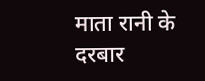माता रानी के दरबार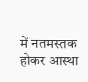में नतमस्तक होकर आस्था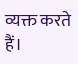व्यक्त करते हैं।